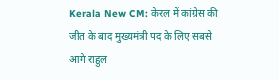Kerala New CM: केरल में कांग्रेस की जीत के बाद मुख्यमंत्री पद के लिए सबसे आगे राहुल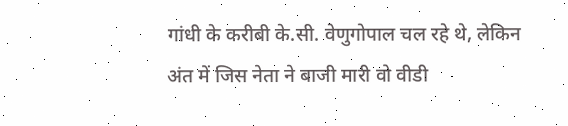गांधी के करीबी के.सी. वेणुगोपाल चल रहे थे, लेकिन अंत में जिस नेता ने बाजी मारी वो वीडी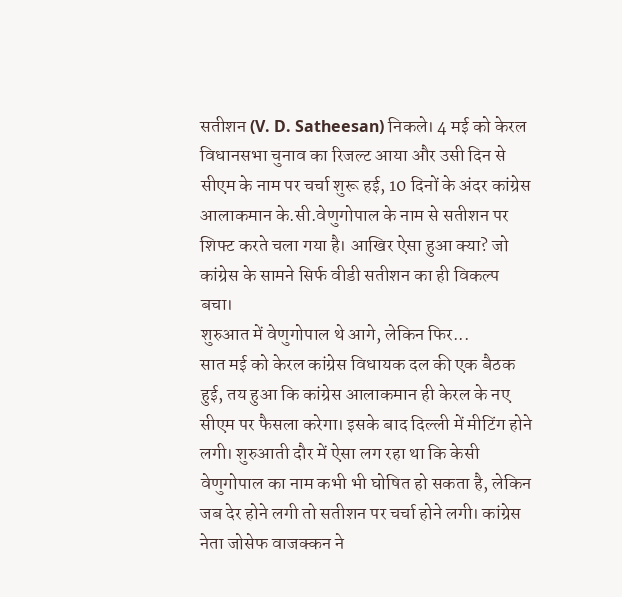सतीशन (V. D. Satheesan) निकले। 4 मई को केरल विधानसभा चुनाव का रिजल्ट आया और उसी दिन से सीएम के नाम पर चर्चा शुरू हई, 10 दिनों के अंदर कांग्रेस आलाकमान के.सी.वेणुगोपाल के नाम से सतीशन पर शिफ्ट करते चला गया है। आखिर ऐसा हुआ क्या? जो कांग्रेस के सामने सिर्फ वीडी सतीशन का ही विकल्प बचा।
शुरुआत में वेणुगोपाल थे आगे, लेकिन फिर...
सात मई को केरल कांग्रेस विधायक दल की एक बैठक हुई, तय हुआ कि कांग्रेस आलाकमान ही केरल के नए सीएम पर फैसला करेगा। इसके बाद दिल्ली में मीटिंग होने लगी। शुरुआती दौर में ऐसा लग रहा था कि केसी वेणुगोपाल का नाम कभी भी घोषित हो सकता है, लेकिन जब देर होने लगी तो सतीशन पर चर्चा होने लगी। कांग्रेस नेता जोसेफ वाजक्कन ने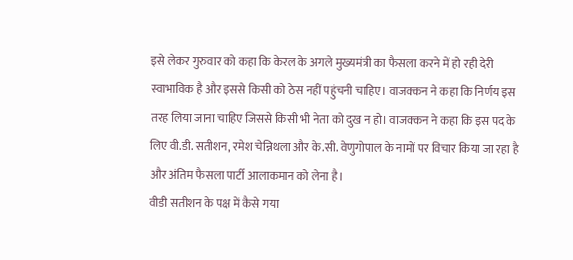इसे लेकर गुरुवार को कहा कि केरल के अगले मुख्यमंत्री का फैसला करने में हो रही देरी स्वाभाविक है और इससे किसी को ठेस नहीं पहुंचनी चाहिए। वाजक्कन ने कहा कि निर्णय इस तरह लिया जाना चाहिए जिससे किसी भी नेता को दुख न हो। वाजक्कन ने कहा कि इस पद के लिए वी.डी. सतीशन, रमेश चेन्निथला और के.सी. वेणुगोपाल के नामों पर विचार किया जा रहा है और अंतिम फैसला पार्टी आलाकमान को लेना है।
वीडी सतीशन के पक्ष में कैसे गया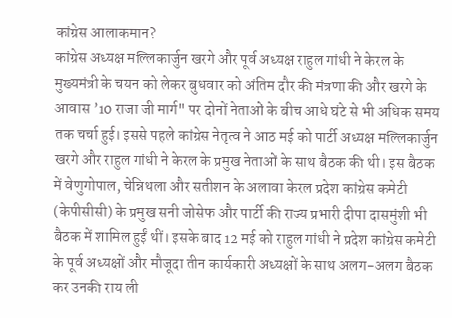कांग्रेस आलाकमान?
कांग्रेस अध्यक्ष मल्लिकार्जुन खरगे और पूर्व अध्यक्ष राहुल गांधी ने केरल के मुख्यमंत्री के चयन को लेकर बुधवार को अंतिम दौर की मंत्रणा की और खरगे के आवास ’10 राजा जी मार्ग" पर दोनों नेताओं के बीच आधे घंटे से भी अधिक समय तक चर्चा हुई। इससे पहले कांग्रेस नेतृत्व ने आठ मई को पार्टी अध्यक्ष मल्लिकार्जुन खरगे और राहुल गांधी ने केरल के प्रमुख नेताओं के साथ बैठक की थी। इस बैठक में वेणुगोपाल, चेन्निथला और सतीशन के अलावा केरल प्रदेश कांग्रेस कमेटी (केपीसीसी) के प्रमुख सनी जोसेफ और पार्टी की राज्य प्रभारी दीपा दासमुंशी भी बैठक में शामिल हुईं थीं। इसके बाद 12 मई को राहुल गांधी ने प्रदेश कांग्रेस कमेटी के पूर्व अध्यक्षों और मौजूदा तीन कार्यकारी अध्यक्षों के साथ अलग-अलग बैठक कर उनकी राय ली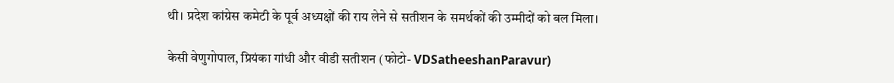थी। प्रदेश कांग्रेस कमेटी के पूर्व अध्यक्षों की राय लेने से सतीशन के समर्थकों की उम्मीदों को बल मिला।

केसी वेणुगोपाल, प्रियंका गांधी और वीडी सतीशन (फोटो- VDSatheeshanParavur)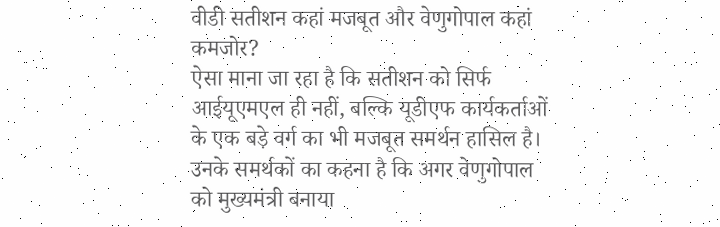वीडी सतीशन कहां मजबूत और वेणुगोपाल कहां कमजोर?
ऐसा माना जा रहा है कि सतीशन को सिर्फ आईयूएमएल ही नहीं, बल्कि यूडीएफ कार्यकर्ताओं के एक बड़े वर्ग का भी मजबूत समर्थन हासिल है। उनके समर्थकों का कहना है कि अगर वेणुगोपाल को मुख्यमंत्री बनाया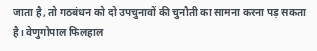जाता है, तो गठबंधन को दो उपचुनावों की चुनौती का सामना करना पड़ सकता है। वेणुगोपाल फिलहाल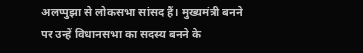अलप्पुझा से लोकसभा सांसद हैं। मुख्यमंत्री बनने पर उन्हें विधानसभा का सदस्य बनने के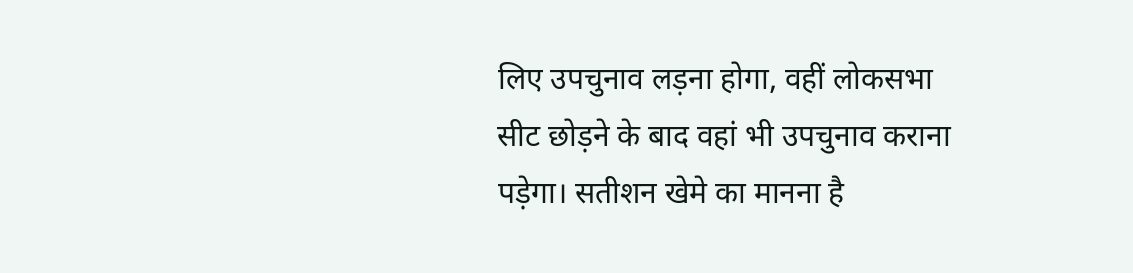लिए उपचुनाव लड़ना होगा, वहीं लोकसभा सीट छोड़ने के बाद वहां भी उपचुनाव कराना पड़ेगा। सतीशन खेमे का मानना है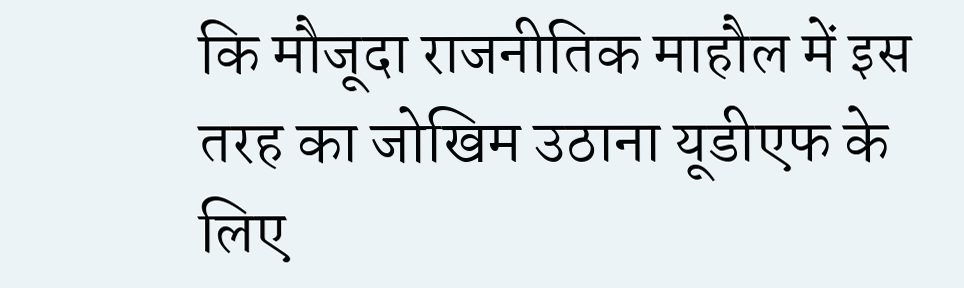कि मौजूदा राजनीतिक माहौल में इस तरह का जोखिम उठाना यूडीएफ के लिए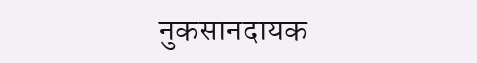नुकसानदायक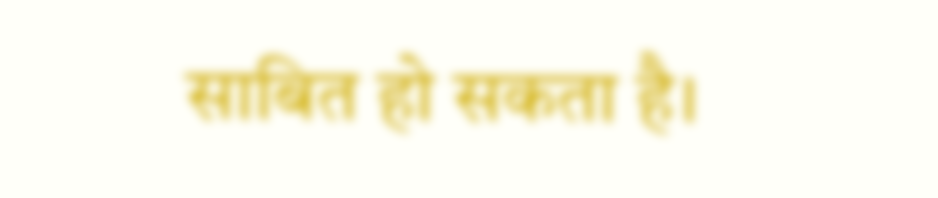साबित हो सकता है।